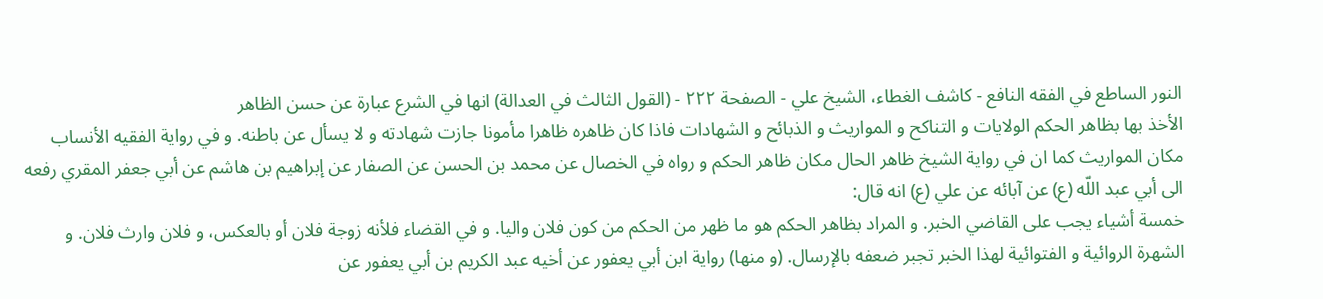النور الساطع في الفقه النافع - كاشف الغطاء، الشيخ علي - الصفحة ٢٢٢ - (القول الثالث في العدالة) انها في الشرع عبارة عن حسن الظاهر
الأخذ بها بظاهر الحكم الولايات و التناكح و المواريث و الذبائح و الشهادات فاذا كان ظاهره ظاهرا مأمونا جازت شهادته و لا يسأل عن باطنه. و في رواية الفقيه الأنساب مكان المواريث كما ان في رواية الشيخ ظاهر الحال مكان ظاهر الحكم و رواه في الخصال عن محمد بن الحسن عن الصفار عن إبراهيم بن هاشم عن أبي جعفر المقري رفعه الى أبي عبد اللّه (ع) عن آبائه عن علي (ع) انه قال:
خمسة أشياء يجب على القاضي الخبر. و المراد بظاهر الحكم هو ما ظهر من الحكم من كون فلان واليا. و في القضاء فلأنه زوجة فلان أو بالعكس، و فلان وارث فلان. و الشهرة الروائية و الفتوائية لهذا الخبر تجبر ضعفه بالإرسال. (و منها) رواية ابن أبي يعفور عن أخيه عبد الكريم بن أبي يعفور عن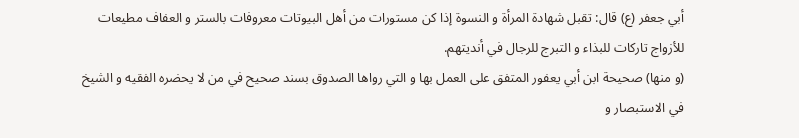أبي جعفر (ع) قال: تقبل شهادة المرأة و النسوة إذا كن مستورات من أهل البيوتات معروفات بالستر و العفاف مطيعات للأزواج تاركات للبذاء و التبرج للرجال في أنديتهم.
(و منها) صحيحة ابن أبي يعفور المتفق على العمل بها و التي رواها الصدوق بسند صحيح في من لا يحضره الفقيه و الشيخ في الاستبصار و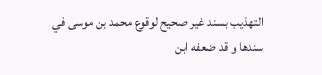التهذيب بسند غير صحيح لوقوع محمد بن موسى في سندها و قد ضعفه ابن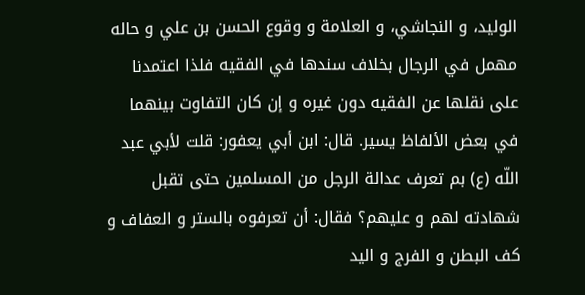الوليد، و النجاشي، و العلامة و وقوع الحسن بن علي و حاله مهمل في الرجال بخلاف سندها في الفقيه فلذا اعتمدنا على نقلها عن الفقيه دون غيره و إن كان التفاوت بينهما في بعض الألفاظ يسير. قال: ابن أبي يعفور: قلت لأبي عبد اللّه (ع) بم تعرف عدالة الرجل من المسلمين حتى تقبل شهادته لهم و عليهم؟ فقال: أن تعرفوه بالستر و العفاف و كف البطن و الفرج و اليد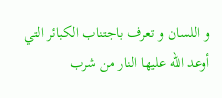و اللسان و تعرف باجتناب الكبائر التي أوعد اللّه عليها النار من شرب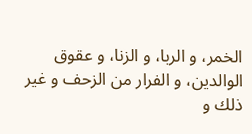الخمر، و الربا، و الزنا، و عقوق الوالدين، و الفرار من الزحف و غير ذلك و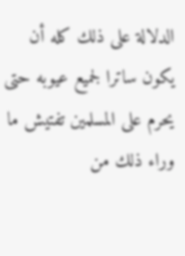الدلالة على ذلك كله أن يكون ساترا لجميع عيوبه حتى يحرم على المسلمين تفتيش ما وراء ذلك من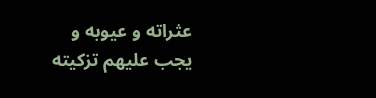عثراته و عيوبه و يجب عليهم تزكيته